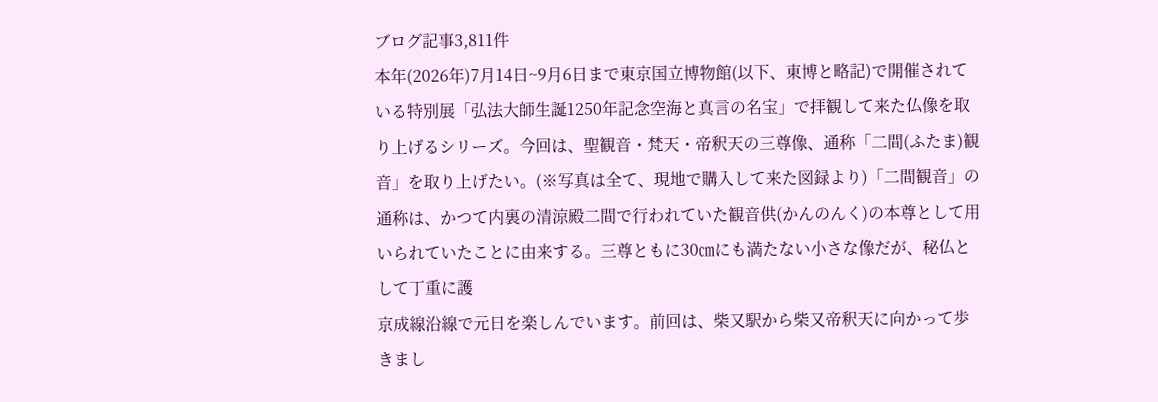ブログ記事3,811件
本年(2026年)7月14日~9月6日まで東京国立博物館(以下、東博と略記)で開催されている特別展「弘法大師生誕1250年記念空海と真言の名宝」で拝観して来た仏像を取り上げるシリーズ。今回は、聖観音・梵天・帝釈天の三尊像、通称「二間(ふたま)観音」を取り上げたい。(※写真は全て、現地で購入して来た図録より)「二間観音」の通称は、かつて内裏の清涼殿二間で行われていた観音供(かんのんく)の本尊として用いられていたことに由来する。三尊ともに30㎝にも満たない小さな像だが、秘仏として丁重に護
京成線沿線で元日を楽しんでいます。前回は、柴又駅から柴又帝釈天に向かって歩きまし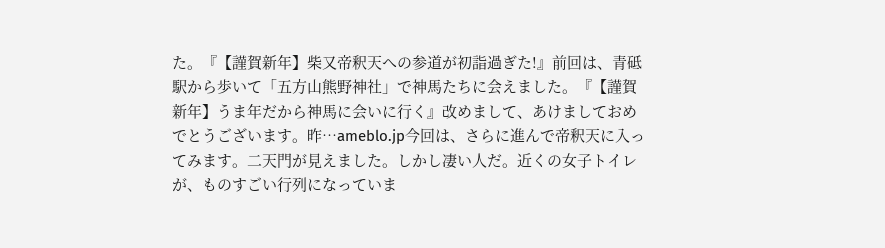た。『【謹賀新年】柴又帝釈天への参道が初詣過ぎた!』前回は、青砥駅から歩いて「五方山熊野神社」で神馬たちに会えました。『【謹賀新年】うま年だから神馬に会いに行く』改めまして、あけましておめでとうございます。昨…ameblo.jp今回は、さらに進んで帝釈天に入ってみます。二天門が見えました。しかし凄い人だ。近くの女子トイレが、ものすごい行列になっていま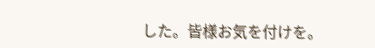した。皆様お気を付けを。